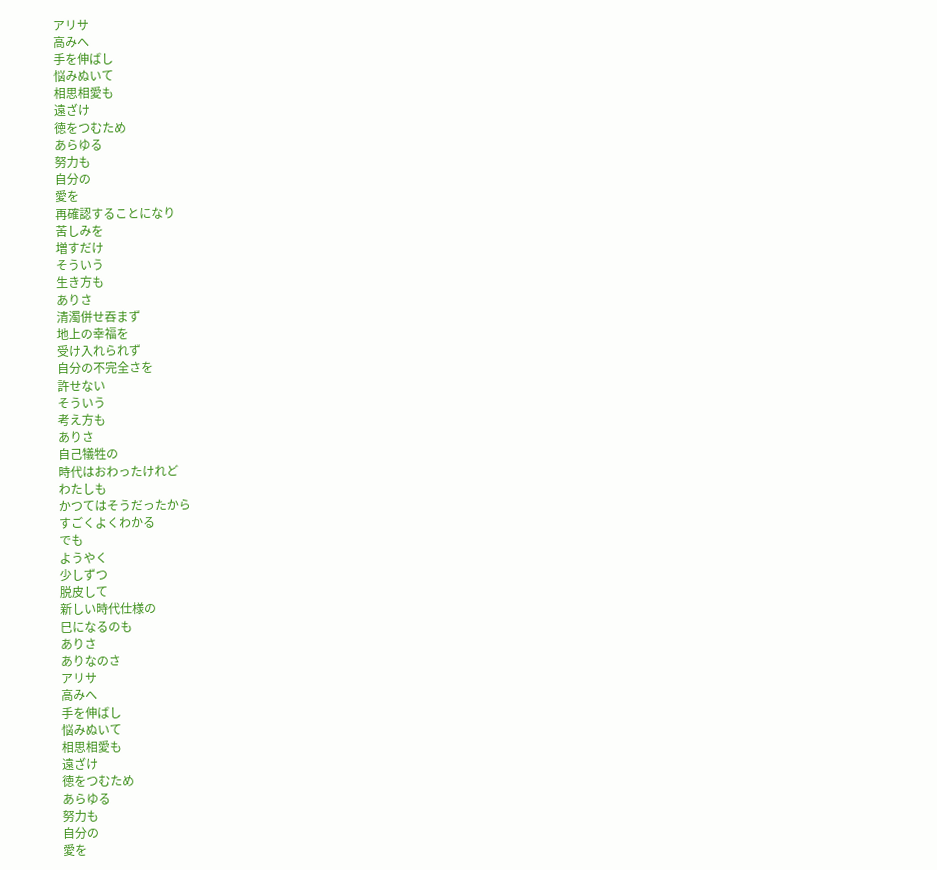アリサ
高みへ
手を伸ばし
悩みぬいて
相思相愛も
遠ざけ
徳をつむため
あらゆる
努力も
自分の
愛を
再確認することになり
苦しみを
増すだけ
そういう
生き方も
ありさ
清濁併せ吞まず
地上の幸福を
受け入れられず
自分の不完全さを
許せない
そういう
考え方も
ありさ
自己犠牲の
時代はおわったけれど
わたしも
かつてはそうだったから
すごくよくわかる
でも
ようやく
少しずつ
脱皮して
新しい時代仕様の
巳になるのも
ありさ
ありなのさ
アリサ
高みへ
手を伸ばし
悩みぬいて
相思相愛も
遠ざけ
徳をつむため
あらゆる
努力も
自分の
愛を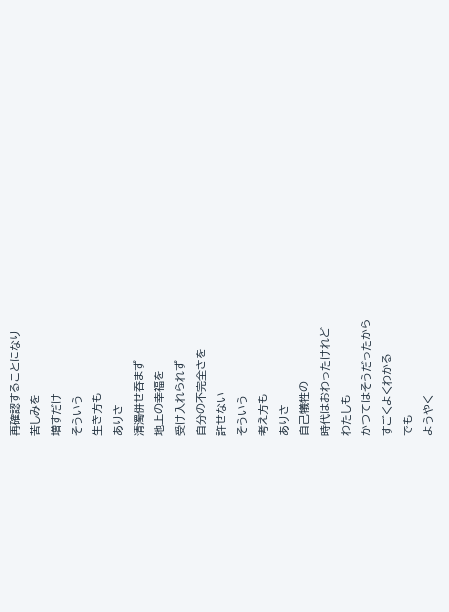再確認することになり
苦しみを
増すだけ
そういう
生き方も
ありさ
清濁併せ吞まず
地上の幸福を
受け入れられず
自分の不完全さを
許せない
そういう
考え方も
ありさ
自己犠牲の
時代はおわったけれど
わたしも
かつてはそうだったから
すごくよくわかる
でも
ようやく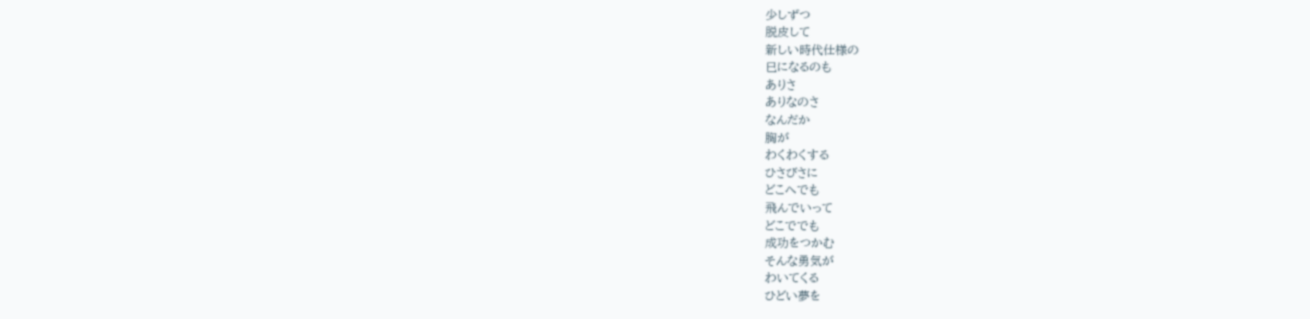少しずつ
脱皮して
新しい時代仕様の
巳になるのも
ありさ
ありなのさ
なんだか
胸が
わくわくする
ひさびさに
どこへでも
飛んでいって
どこででも
成功をつかむ
そんな勇気が
わいてくる
ひどい夢を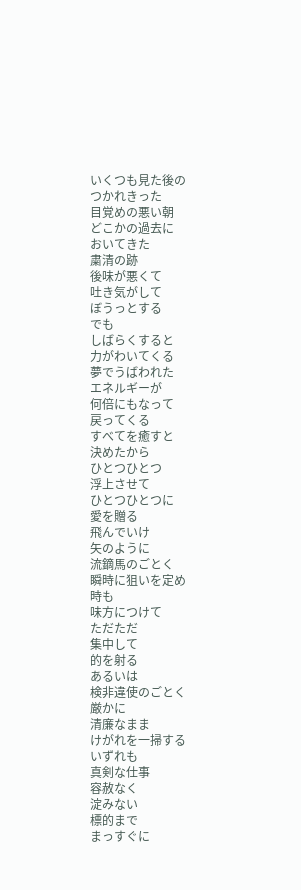いくつも見た後の
つかれきった
目覚めの悪い朝
どこかの過去に
おいてきた
粛清の跡
後味が悪くて
吐き気がして
ぼうっとする
でも
しばらくすると
力がわいてくる
夢でうばわれた
エネルギーが
何倍にもなって
戻ってくる
すべてを癒すと
決めたから
ひとつひとつ
浮上させて
ひとつひとつに
愛を贈る
飛んでいけ
矢のように
流鏑馬のごとく
瞬時に狙いを定め
時も
味方につけて
ただただ
集中して
的を射る
あるいは
検非違使のごとく
厳かに
清廉なまま
けがれを一掃する
いずれも
真剣な仕事
容赦なく
淀みない
標的まで
まっすぐに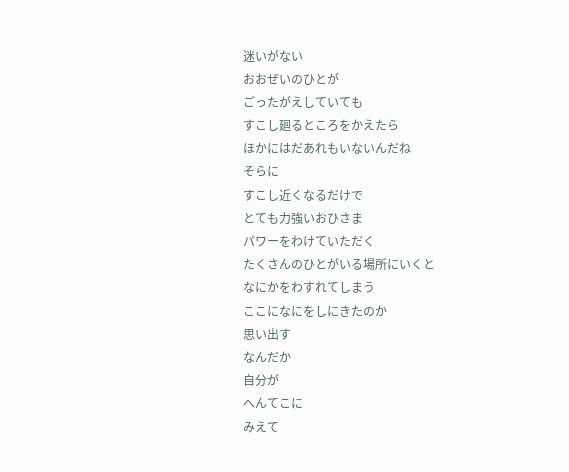迷いがない
おおぜいのひとが
ごったがえしていても
すこし廻るところをかえたら
ほかにはだあれもいないんだね
そらに
すこし近くなるだけで
とても力強いおひさま
パワーをわけていただく
たくさんのひとがいる場所にいくと
なにかをわすれてしまう
ここになにをしにきたのか
思い出す
なんだか
自分が
へんてこに
みえて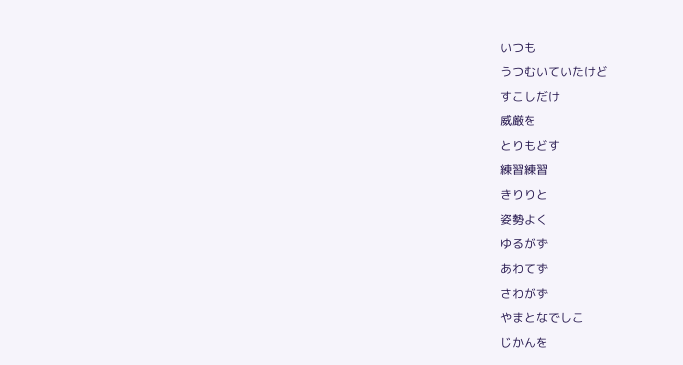いつも
うつむいていたけど
すこしだけ
威厳を
とりもどす
練習練習
きりりと
姿勢よく
ゆるがず
あわてず
さわがず
やまとなでしこ
じかんを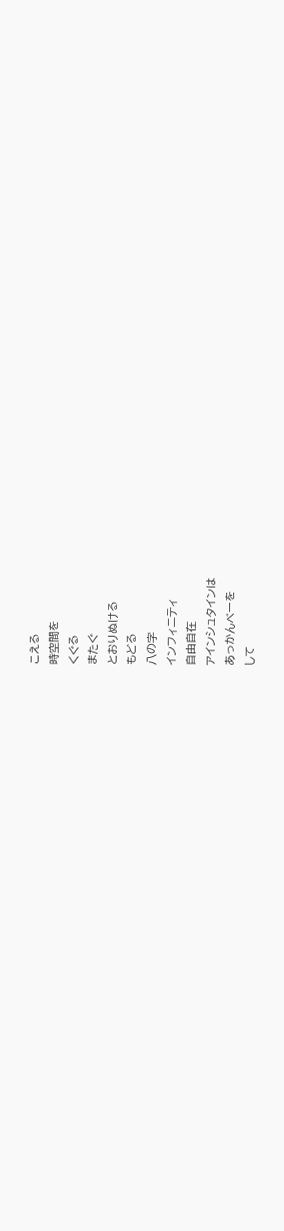こえる
時空間を
くぐる
またぐ
とおりぬける
もどる
八の字
インフィニティ
自由自在
アインシュタインは
あっかんべーを
して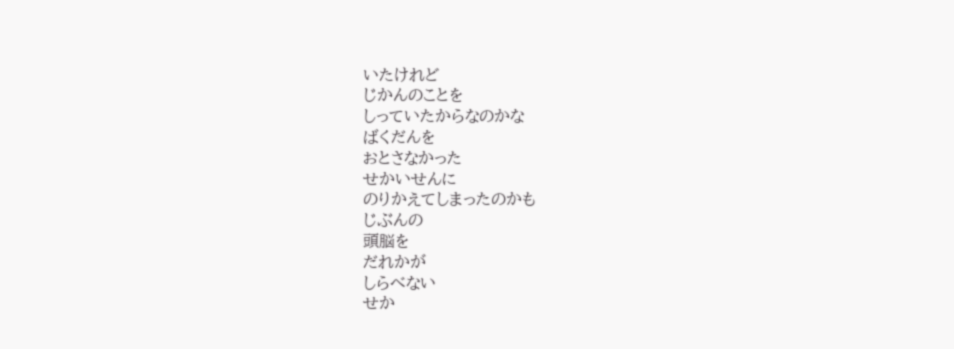いたけれど
じかんのことを
しっていたからなのかな
ばくだんを
おとさなかった
せかいせんに
のりかえてしまったのかも
じぶんの
頭脳を
だれかが
しらべない
せか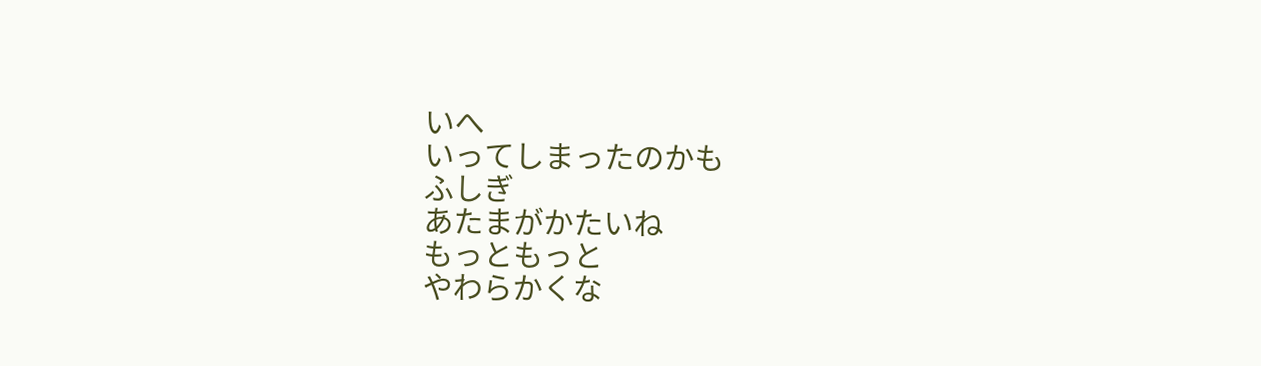いへ
いってしまったのかも
ふしぎ
あたまがかたいね
もっともっと
やわらかくな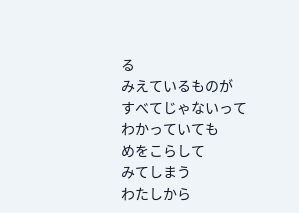る
みえているものが
すべてじゃないって
わかっていても
めをこらして
みてしまう
わたしから